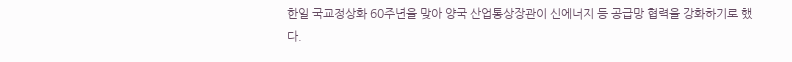한일 국교정상화 60주년을 맞아 양국 산업통상장관이 신에너지 등 공급망 협력을 강화하기로 했다.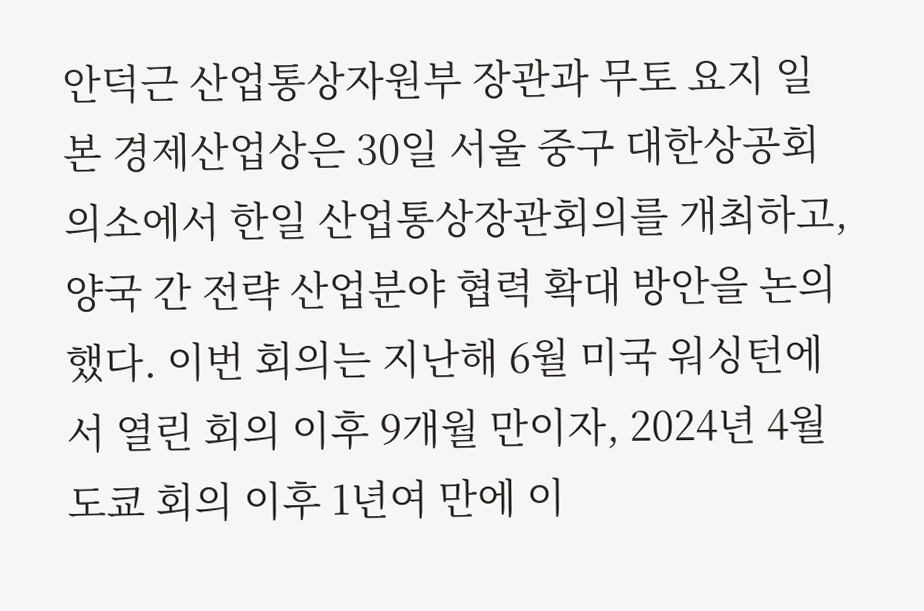안덕근 산업통상자원부 장관과 무토 요지 일본 경제산업상은 30일 서울 중구 대한상공회의소에서 한일 산업통상장관회의를 개최하고, 양국 간 전략 산업분야 협력 확대 방안을 논의했다. 이번 회의는 지난해 6월 미국 워싱턴에서 열린 회의 이후 9개월 만이자, 2024년 4월 도쿄 회의 이후 1년여 만에 이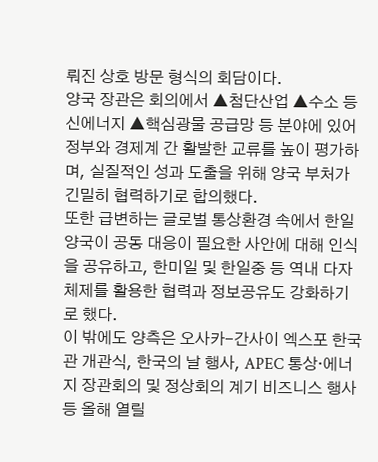뤄진 상호 방문 형식의 회담이다.
양국 장관은 회의에서 ▲첨단산업 ▲수소 등 신에너지 ▲핵심광물 공급망 등 분야에 있어 정부와 경제계 간 활발한 교류를 높이 평가하며, 실질적인 성과 도출을 위해 양국 부처가 긴밀히 협력하기로 합의했다.
또한 급변하는 글로벌 통상환경 속에서 한일 양국이 공동 대응이 필요한 사안에 대해 인식을 공유하고, 한미일 및 한일중 등 역내 다자체제를 활용한 협력과 정보공유도 강화하기로 했다.
이 밖에도 양측은 오사카-간사이 엑스포 한국관 개관식, 한국의 날 행사, APEC 통상·에너지 장관회의 및 정상회의 계기 비즈니스 행사 등 올해 열릴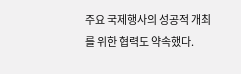주요 국제행사의 성공적 개최를 위한 협력도 약속했다.